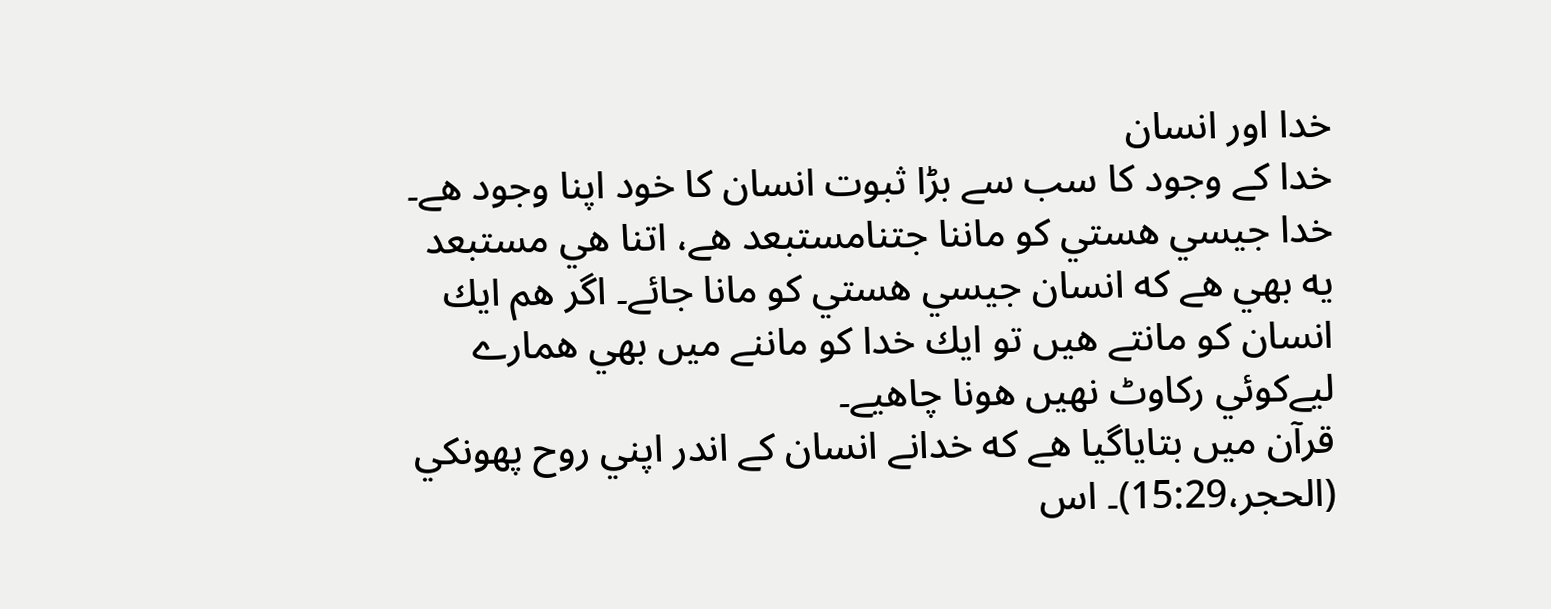خدا اور انسان
خدا كے وجود كا سب سے بڑا ثبوت انسان كا خود اپنا وجود هے۔ خدا جيسي هستي كو ماننا جتنامستبعد هے، اتنا هي مستبعد يه بھي هے كه انسان جيسي هستي كو مانا جائے۔ اگر هم ايك انسان كو مانتے هيں تو ايك خدا كو ماننے ميں بھي همارے ليےكوئي ركاوٹ نهيں هونا چاهيے۔
قرآن ميں بتاياگيا هے كه خدانے انسان كے اندر اپني روح پھونكي (الحجر،15:29)۔ اس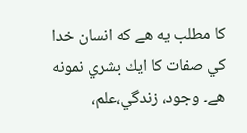كا مطلب يه هے كه انسان خدا كي صفات كا ايك بشري نمونه هے۔ وجود، زندگي،علم،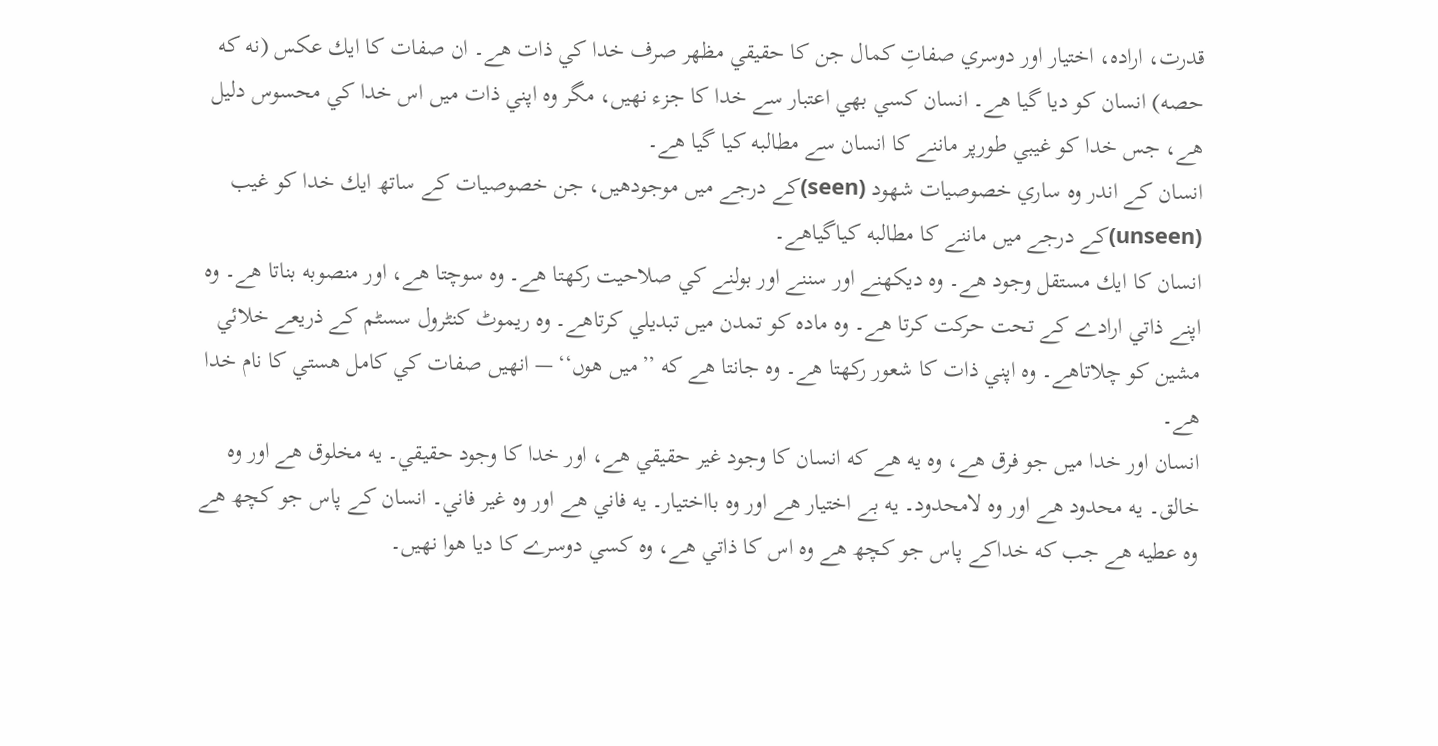قدرت، اراده، اختيار اور دوسري صفاتِ كمال جن كا حقيقي مظهر صرف خدا كي ذات هے۔ ان صفات كا ايك عكس (نه كه حصه) انسان كو دیا گیا هے۔ انسان كسي بھي اعتبار سے خدا كا جزء نهيں، مگر وه اپني ذات ميں اس خدا كي محسوس دليل هے، جس خدا كو غيبي طورپر ماننے كا انسان سے مطالبه كيا گيا هے۔
انسان كے اندر وه ساري خصوصيات شهود (seen)كے درجے ميں موجودهيں، جن خصوصيات كے ساتھ ايك خدا كو غيب (unseen)كے درجے ميں ماننے كا مطالبه كياگياهے۔
انسان كا ايك مستقل وجود هے۔ وه ديكھنے اور سننے اور بولنے كي صلاحيت ركھتا هے۔ وه سوچتا هے، اور منصوبه بناتا هے۔ وه اپنے ذاتي ارادے كے تحت حركت كرتا هے۔ وه ماده كو تمدن ميں تبديلي كرتاهے۔ وه ريموٹ كنٹرول سسٹم كے ذريعے خلائي مشين كو چلاتاهے۔ وه اپني ذات كا شعور ركھتا هے۔ وه جانتا هے كه ’’ميں هوں‘‘ — انھيں صفات كي كامل هستي كا نام خدا هے۔
انسان اور خدا ميں جو فرق هے، وه يه هے كه انسان كا وجود غير حقيقي هے، اور خدا كا وجود حقيقي۔ يه مخلوق هے اور وه خالق۔ يه محدود هے اور وه لامحدود۔ يه بے اختيار هے اور وه بااختيار۔ يه فاني هے اور وه غير فاني۔ انسان كے پاس جو كچھ هے وه عطيه هے جب كه خداكے پاس جو كچھ هے وه اس كا ذاتي هے، وه كسي دوسرے كا ديا هوا نهيں۔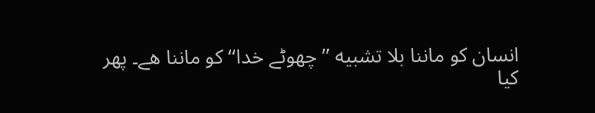انسان كو ماننا بلا تشبيه ’’چھوٹے خدا‘‘ كو ماننا هے۔ پھر كيا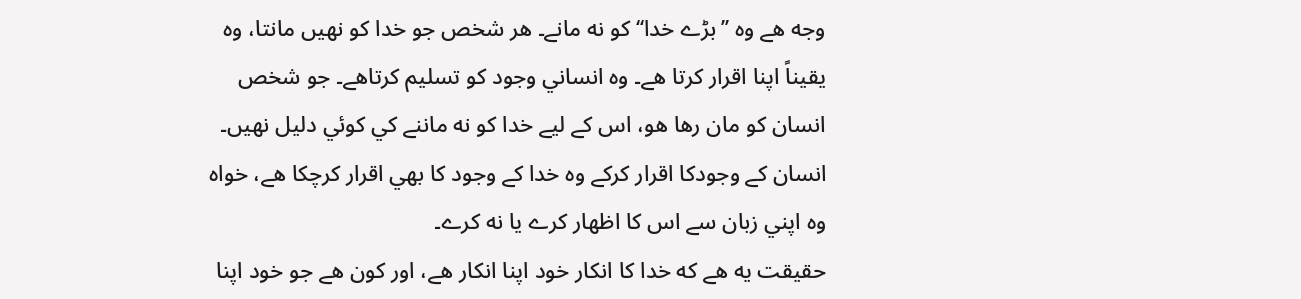وجه هے وه ’’بڑے خدا‘‘ كو نه مانے۔ هر شخص جو خدا كو نهيں مانتا، وه يقيناً اپنا اقرار كرتا هے۔ وه انساني وجود كو تسليم كرتاهے۔ جو شخص انسان كو مان رها هو، اس كے ليے خدا كو نه ماننے كي كوئي دليل نهيں۔ انسان كے وجودكا اقرار كركے وه خدا كے وجود كا بھي اقرار كرچكا هے، خواه وه اپني زبان سے اس كا اظهار كرے يا نه كرے۔
حقيقت يه هے كه خدا كا انكار خود اپنا انكار هے، اور كون هے جو خود اپنا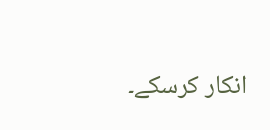انكار كرسكے۔